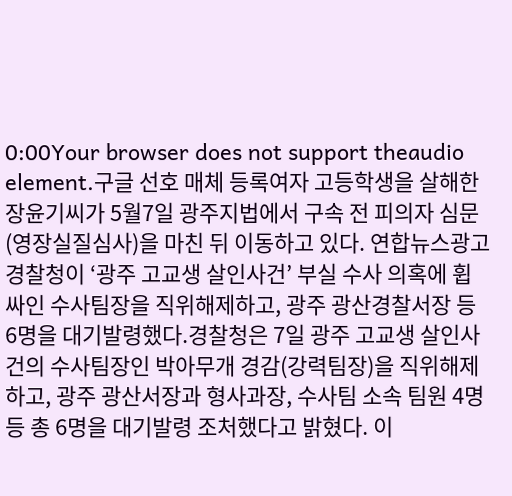0:00Your browser does not support theaudio element.구글 선호 매체 등록여자 고등학생을 살해한 장윤기씨가 5월7일 광주지법에서 구속 전 피의자 심문(영장실질심사)을 마친 뒤 이동하고 있다. 연합뉴스광고경찰청이 ‘광주 고교생 살인사건’ 부실 수사 의혹에 휩싸인 수사팀장을 직위해제하고, 광주 광산경찰서장 등 6명을 대기발령했다.경찰청은 7일 광주 고교생 살인사건의 수사팀장인 박아무개 경감(강력팀장)을 직위해제하고, 광주 광산서장과 형사과장, 수사팀 소속 팀원 4명 등 총 6명을 대기발령 조처했다고 밝혔다. 이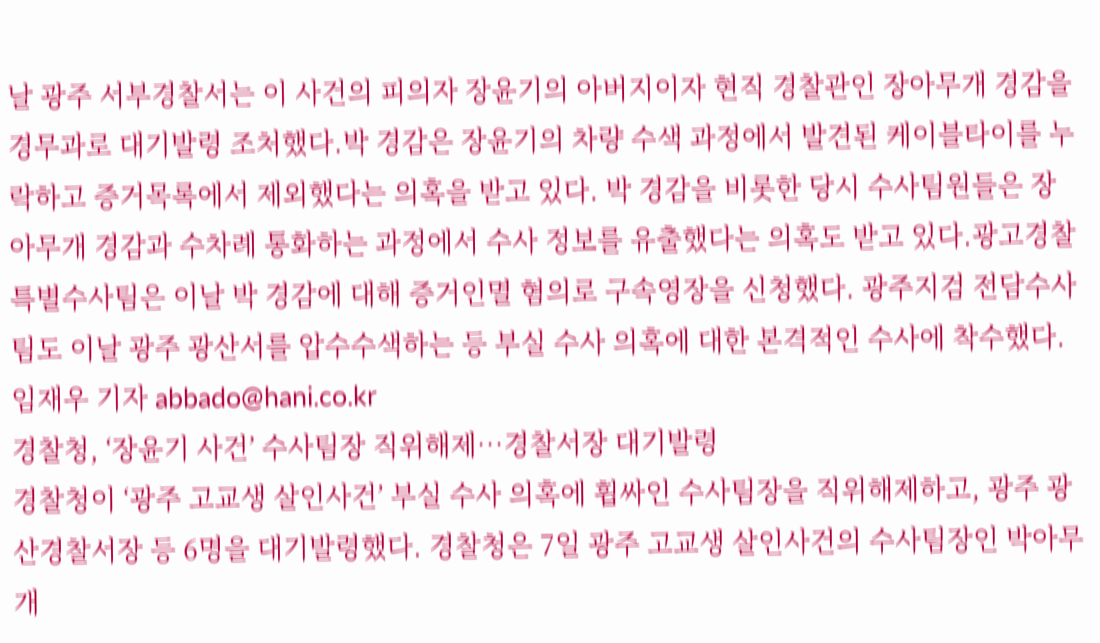날 광주 서부경찰서는 이 사건의 피의자 장윤기의 아버지이자 현직 경찰관인 장아무개 경감을 경무과로 대기발령 조처했다.박 경감은 장윤기의 차량 수색 과정에서 발견된 케이블타이를 누락하고 증거목록에서 제외했다는 의혹을 받고 있다. 박 경감을 비롯한 당시 수사팀원들은 장아무개 경감과 수차례 통화하는 과정에서 수사 정보를 유출했다는 의혹도 받고 있다.광고경찰 특별수사팀은 이날 박 경감에 대해 증거인멸 혐의로 구속영장을 신청했다. 광주지검 전담수사팀도 이날 광주 광산서를 압수수색하는 등 부실 수사 의혹에 대한 본격적인 수사에 착수했다.임재우 기자 abbado@hani.co.kr
경찰청, ‘장윤기 사건’ 수사팀장 직위해제…경찰서장 대기발령
경찰청이 ‘광주 고교생 살인사건’ 부실 수사 의혹에 휩싸인 수사팀장을 직위해제하고, 광주 광산경찰서장 등 6명을 대기발령했다. 경찰청은 7일 광주 고교생 살인사건의 수사팀장인 박아무개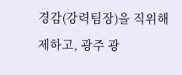경감(강력팀장)을 직위해제하고, 광주 광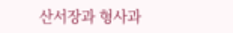산서장과 형사과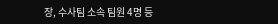장, 수사팀 소속 팀원 4명 등